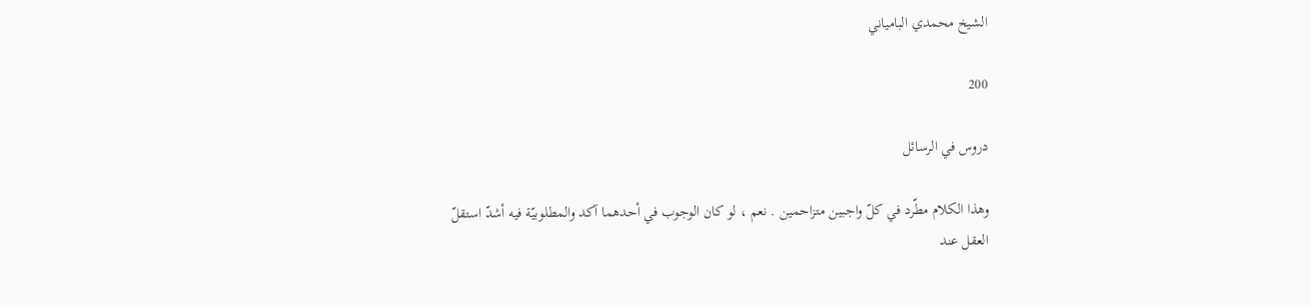الشيخ محمدي البامياني

200

دروس في الرسائل

وهذا الكلام مطّرد في كلّ واجبين متزاحمين . نعم ، لو كان الوجوب في أحدهما آكد والمطلوبيّة فيه أشدّ استقلّ العقل عند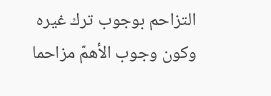التزاحم بوجوب ترك غيره وكون وجوب الأهمّ مزاحما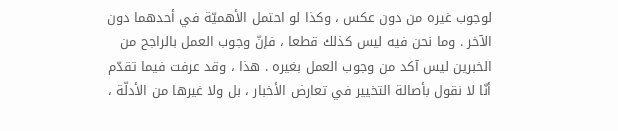لوجوب غيره من دون عكس ، وكذا لو احتمل الأهميّة في أحدهما دون الآخر . وما نحن فيه ليس كذلك قطعا ، فإنّ وجوب العمل بالراجح من الخبرين ليس آكد من وجوب العمل بغيره . هذا ، وقد عرفت فيما تقدّم أنّا لا نقول بأصالة التخيير في تعارض الأخبار ، بل ولا غيرها من الأدلّة ،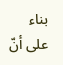بناء على أنّ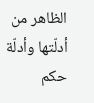الظاهر من أدلّتها وأدلّة حكم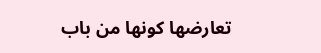تعارضها كونها من باب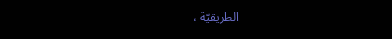الطريقيّة ،